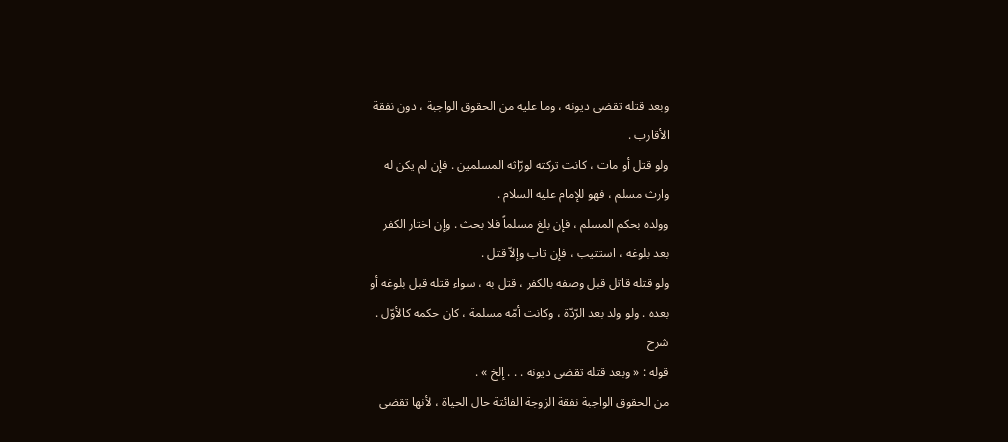وبعد قتله تقضى ديونه ، وما عليه من الحقوق الواجبة ، دون نفقة
الأقارب .
ولو قتل أو مات ، كانت تركته لورّاثه المسلمين . فإن لم يكن له
وارث مسلم ، فهو للإمام عليه السلام .
وولده بحكم المسلم ، فإن بلغ مسلماً فلا بحث . وإن اختار الكفر
بعد بلوغه ، استتيب ، فإن تاب وإلاّ قتل .
ولو قتله قاتل قبل وصفه بالكفر ، قتل به ، سواء قتله قبل بلوغه أو
بعده . ولو ولد بعد الرّدّة ، وكانت أمّه مسلمة ، كان حكمه كالأوّل .
شرح
قوله : « وبعد قتله تقضى ديونه . . . إلخ » .
من الحقوق الواجبة نفقة الزوجة الفائتة حال الحياة ، لأنها تقضى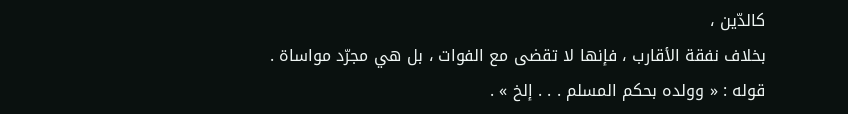كالدّين ،
بخلاف نفقة الأقارب ، فإنها لا تقضى مع الفوات ، بل هي مجرّد مواساة .
قوله : « وولده بحكم المسلم . . . إلخ » .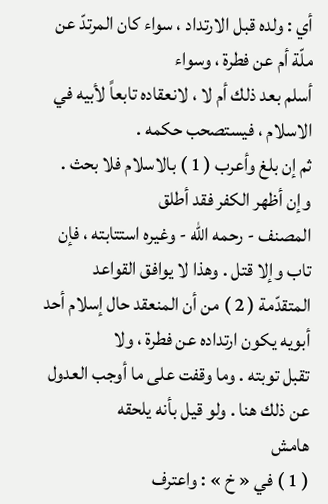أي : ولده قبل الارتداد ، سواء كان المرتدّ عن ملّة أم عن فطرة ، وسواء
أسلم بعد ذلك أم لا ، لانعقاده تابعاً لأبيه في الاسلام ، فيستصحب حكمه .
ثم إن بلغ وأعرب ( 1 ) بالاسلام فلا بحث . وإن أظهر الكفر فقد أطلق
المصنف - رحمه الله - وغيره استتابته ، فإن تاب وإلا قتل . وهذا لا يوافق القواعد
المتقدّمة ( 2 ) من أن المنعقد حال إسلام أحد أبويه يكون ارتداده عن فطرة ، ولا
تقبل توبته . وما وقفت على ما أوجب العدول عن ذلك هنا . ولو قيل بأنه يلحقه
هامش
( 1 ) في « خ » : واعترف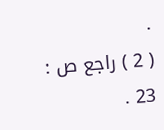.
( 2 ) راجع ص : 23 .